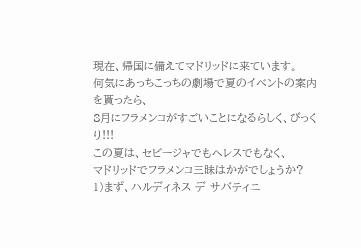現在、帰国に備えてマドリッドに来ています。
何気にあっちこっちの劇場で夏のイベントの案内を貰ったら、
8月にフラメンコがすごいことになるらしく、びっくり!!!
この夏は、セビージャでもへレスでもなく、
マドリッドでフラメンコ三昧はかがでしょうか?
1)まず、ハルディネス デ サバティニ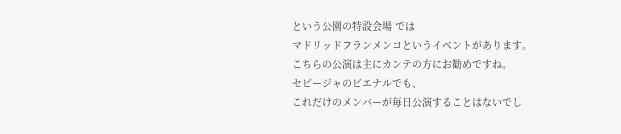という公園の特設会場 では
マドリッドフランメンコというイベントがあります。
こちらの公演は主にカンテの方にお勧めですね。
セビージャのビエナルでも、
これだけのメンバーが毎日公演することはないでし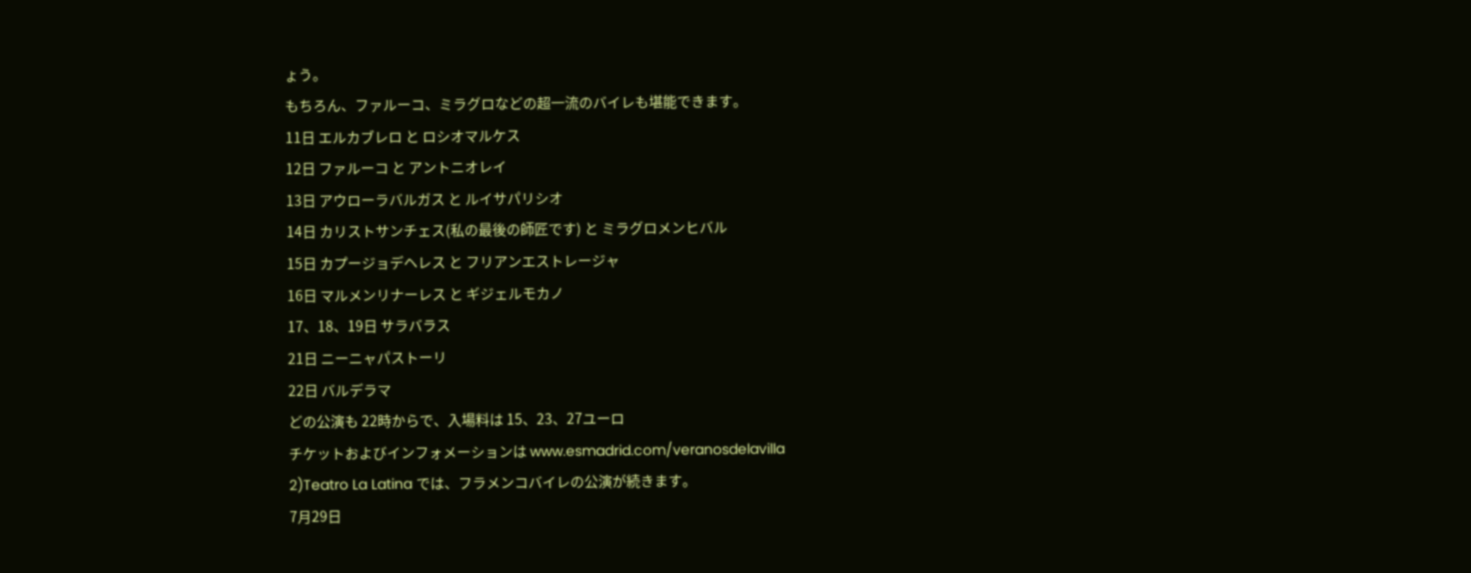ょう。
もちろん、ファルーコ、ミラグロなどの超一流のバイレも堪能できます。
11日 エルカブレロ と ロシオマルケス
12日 ファルーコ と アントニオレイ
13日 アウローラバルガス と ルイサパリシオ
14日 カリストサンチェス(私の最後の師匠です) と ミラグロメンヒバル
15日 カプージョデヘレス と フリアンエストレージャ
16日 マルメンリナーレス と ギジェルモカノ
17、18、19日 サラバラス
21日 ニーニャパストーリ
22日 バルデラマ
どの公演も 22時からで、入場料は 15、23、27ユーロ
チケットおよびインフォメーションは www.esmadrid.com/veranosdelavilla
2)Teatro La Latina では、フラメンコバイレの公演が続きます。
7月29日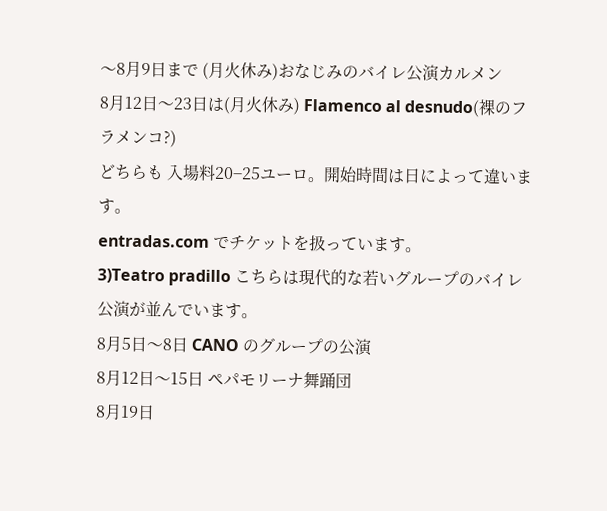〜8月9日まで (月火休み)おなじみのバイレ公演カルメン
8月12日〜23日は(月火休み) Flamenco al desnudo(裸のフラメンコ?)
どちらも 入場料20−25ユーロ。開始時間は日によって違います。
entradas.com でチケットを扱っています。
3)Teatro pradillo こちらは現代的な若いグループのバイレ公演が並んでいます。
8月5日〜8日 CANO のグループの公演
8月12日〜15日 ペパモリーナ舞踊団
8月19日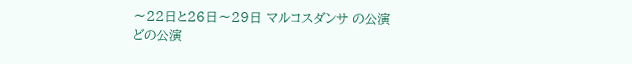〜22日と26日〜29日 マルコスダンサ の公演
どの公演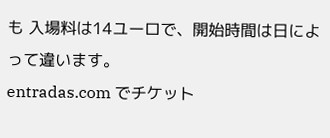も 入場料は14ユーロで、開始時間は日によって違います。
entradas.com でチケット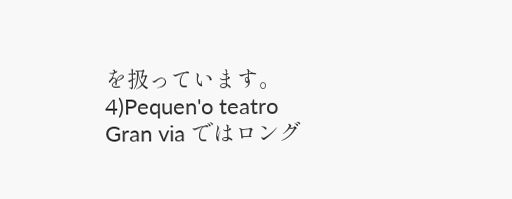を扱っています。
4)Pequen'o teatro Gran via ではロング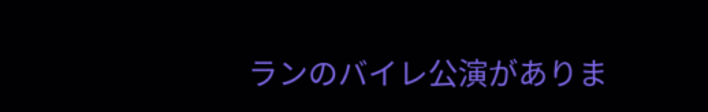ランのバイレ公演がありま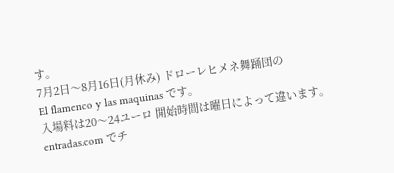す。
7月2日〜8月16日(月休み) ドローレヒメネ舞踊団の
El flamenco y las maquinas です。
入場料は20〜24ユーロ 開始時間は曜日によって違います。
entradas.com でチ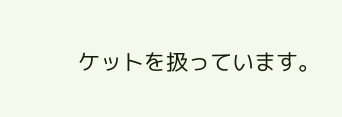ケットを扱っています。